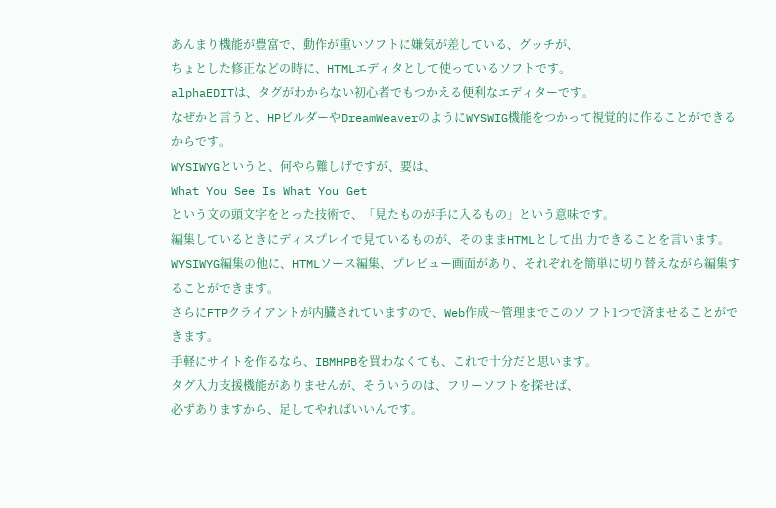あんまり機能が豊富で、動作が重いソフトに嫌気が差している、グッチが、
ちょとした修正などの時に、HTMLエディタとして使っているソフトです。
alphaEDITは、タグがわからない初心者でもつかえる便利なエディターです。
なぜかと言うと、HPビルダーやDreamWeaverのようにWYSWIG機能をつかって視覚的に作ることができるからです。
WYSIWYGというと、何やら難しげですが、要は、
What You See Is What You Get
という文の頭文字をとった技術で、「見たものが手に入るもの」という意味です。
編集しているときにディスプレイで見ているものが、そのままHTMLとして出 力できることを言います。
WYSIWYG編集の他に、HTMLソース編集、プレビュー画面があり、それぞれを簡単に切り替えながら編集することができます。
さらにFTPクライアントが内臓されていますので、Web作成〜管理までこのソ フト1つで済ませることができます。
手軽にサイトを作るなら、IBMHPBを買わなくても、これで十分だと思います。
タグ入力支援機能がありませんが、そういうのは、フリーソフトを探せば、
必ずありますから、足してやればいいんです。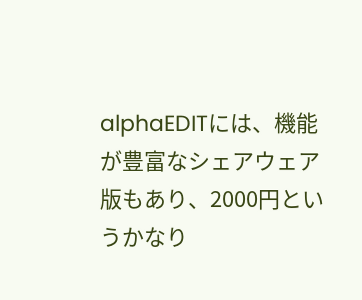alphaEDITには、機能が豊富なシェアウェア版もあり、2000円というかなり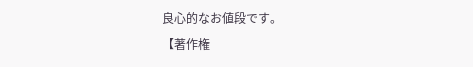良心的なお値段です。
【著作権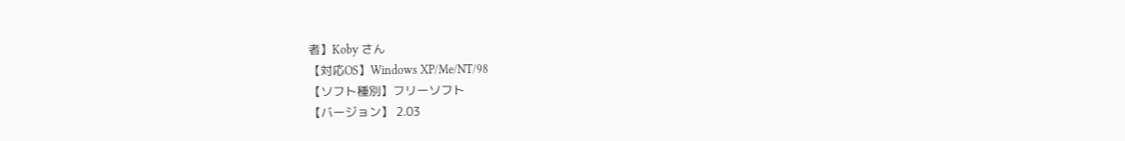者】Koby さん
【対応OS】Windows XP/Me/NT/98
【ソフト種別】フリーソフト
【バージョン】 2.03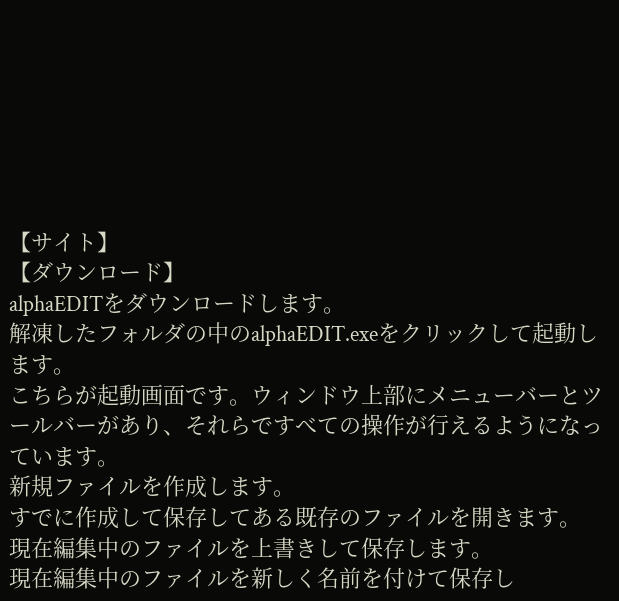【サイト】
【ダウンロード】
alphaEDITをダウンロードします。
解凍したフォルダの中のalphaEDIT.exeをクリックして起動します。
こちらが起動画面です。ウィンドウ上部にメニューバーとツールバーがあり、それらですべての操作が行えるようになっています。
新規ファイルを作成します。
すでに作成して保存してある既存のファイルを開きます。
現在編集中のファイルを上書きして保存します。
現在編集中のファイルを新しく名前を付けて保存し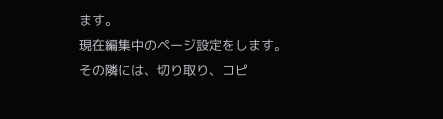ます。
現在編集中のページ設定をします。
その隣には、切り取り、コピ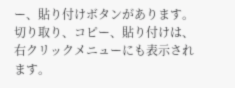ー、貼り付けボタンがあります。
切り取り、コピー、貼り付けは、右クリックメニューにも表示されます。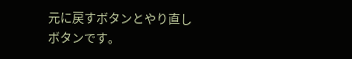元に戻すボタンとやり直しボタンです。